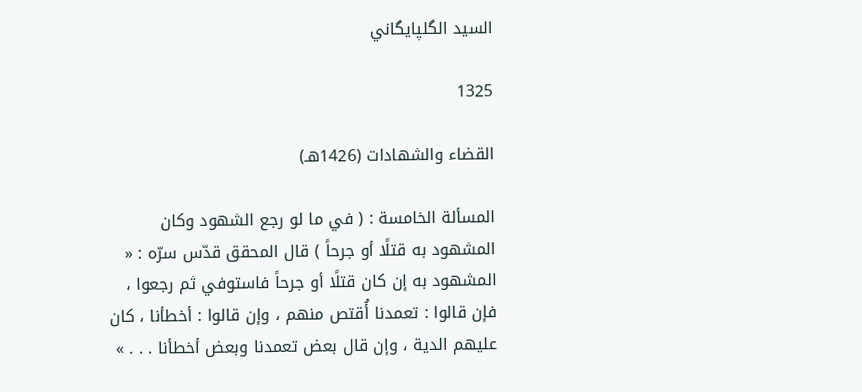السيد الگلپايگاني

1325

القضاء والشهادات (1426هـ)

المسألة الخامسة : ( في ما لو رجع الشهود وكان المشهود به قتلًا أو جرحاً ) قال المحقق قدّس سرّه : « المشهود به إن كان قتلًا أو جرحاً فاستوفي ثم رجعوا ، فإن قالوا : تعمدنا أُقتص منهم ، وإن قالوا : أخطأنا ، كان عليهم الدية ، وإن قال بعض تعمدنا وبعض أخطأنا . . . »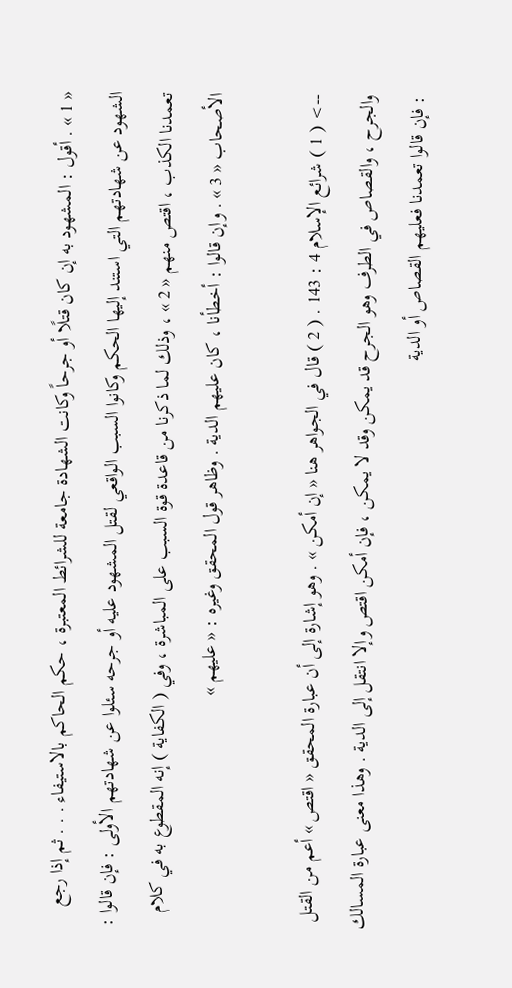« 1 » . أقول : المشهود به إن كان قتلًا أو جرحاً وكانت الشهادة جامعة للشرائط المعتبرة ، حكم الحاكم بالاستيفاء . . . ثم إذا رجع الشهود عن شهادتهم التي استند إليها الحكم وكانوا السبب الواقعي لقتل المشهود عليه أو جرحه سئلوا عن شهادتهم الأولى : فإن قالوا : تعمدنا الكذب ، اقتص منهم « 2 » ، وذلك لما ذكرنا من قاعدة قوة السبب على المباشرة ، وفي ( الكفاية ) إنه المقطوع به في كلام الأصحاب « 3 » . وإن قالوا : أخطأنا ، كان عليهم الدية . وظاهر قول المحقق وغيره : « عليهم »

--> ( 1 ) شرائع الإسلام 4 : 143 . ( 2 ) قال في الجواهر هنا « إن أمكن » . وهو إشارة إلى أن عبارة المحقق « اقتص » أعم من القتل والجرح ، والقصاص في الطرف وهو الجرح قد يمكن وقد لا يمكن ، فإن أمكن اقتص وإلا انتقل إلى الدية . وهذا معنى عبارة المسالك : فإن قالوا تعمدنا فعليهم القصاص أو الدية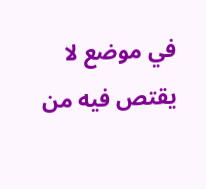في موضع لا يقتص فيه من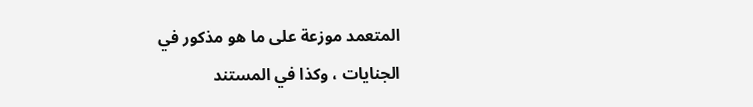المتعمد موزعة على ما هو مذكور في الجنايات ، وكذا في المستند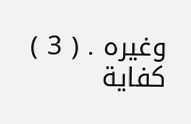وغيره . ( 3 ) كفاية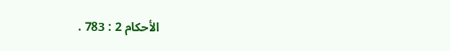الأحكام 2 : 783 .